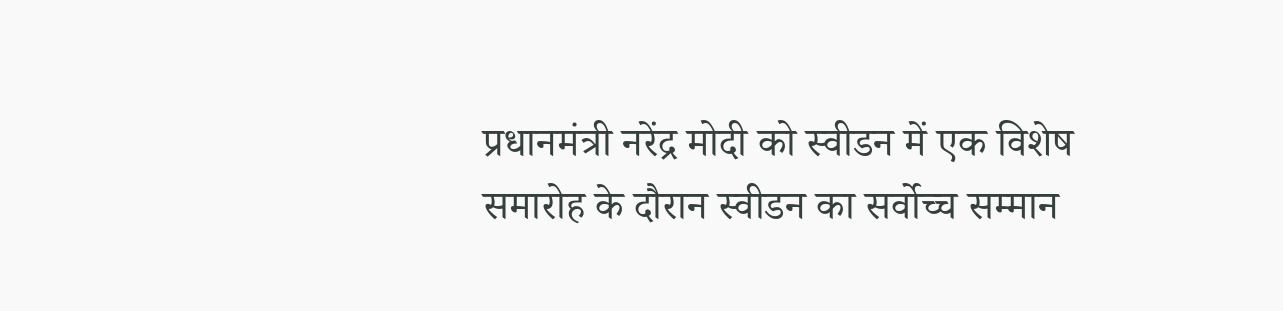प्रधानमंत्री नरेंद्र मोदी को स्वीडन में एक विशेष समारोह के दौरान स्वीडन का सर्वोच्च सम्मान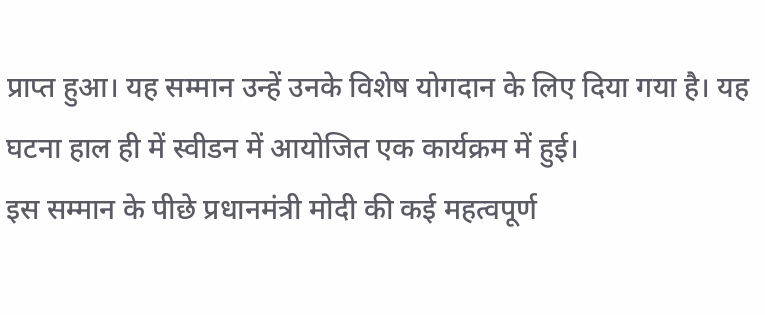प्राप्त हुआ। यह सम्मान उन्हें उनके विशेष योगदान के लिए दिया गया है। यह घटना हाल ही में स्वीडन में आयोजित एक कार्यक्रम में हुई।
इस सम्मान के पीछे प्रधानमंत्री मोदी की कई महत्वपूर्ण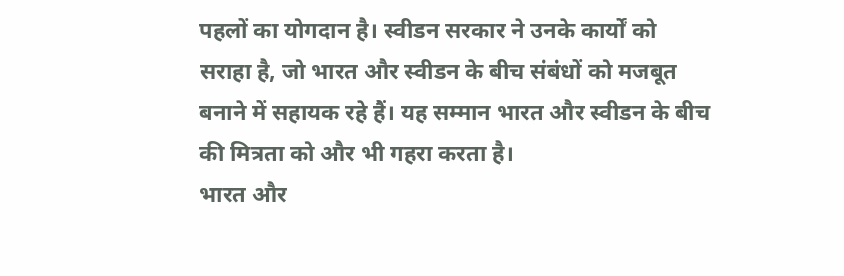पहलों का योगदान है। स्वीडन सरकार ने उनके कार्यों को सराहा है, जो भारत और स्वीडन के बीच संबंधों को मजबूत बनाने में सहायक रहे हैं। यह सम्मान भारत और स्वीडन के बीच की मित्रता को और भी गहरा करता है।
भारत और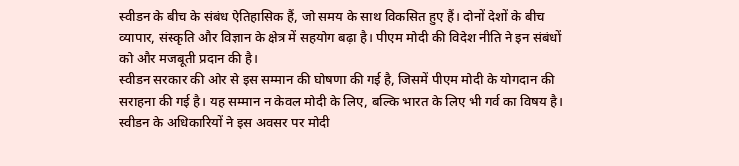स्वीडन के बीच के संबंध ऐतिहासिक हैं, जो समय के साथ विकसित हुए हैं। दोनों देशों के बीच व्यापार, संस्कृति और विज्ञान के क्षेत्र में सहयोग बढ़ा है। पीएम मोदी की विदेश नीति ने इन संबंधों को और मजबूती प्रदान की है।
स्वीडन सरकार की ओर से इस सम्मान की घोषणा की गई है, जिसमें पीएम मोदी के योगदान की सराहना की गई है। यह सम्मान न केवल मोदी के लिए, बल्कि भारत के लिए भी गर्व का विषय है। स्वीडन के अधिकारियों ने इस अवसर पर मोदी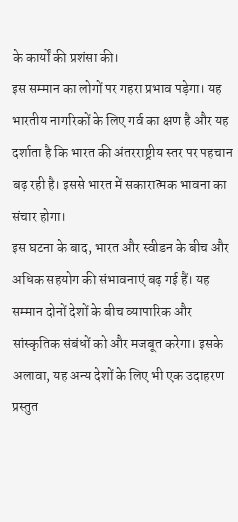के कार्यों की प्रशंसा की।
इस सम्मान का लोगों पर गहरा प्रभाव पड़ेगा। यह भारतीय नागरिकों के लिए गर्व का क्षण है और यह दर्शाता है कि भारत की अंतरराष्ट्रीय स्तर पर पहचान बढ़ रही है। इससे भारत में सकारात्मक भावना का संचार होगा।
इस घटना के बाद, भारत और स्वीडन के बीच और अधिक सहयोग की संभावनाएं बढ़ गई हैं। यह सम्मान दोनों देशों के बीच व्यापारिक और सांस्कृतिक संबंधों को और मजबूत करेगा। इसके अलावा, यह अन्य देशों के लिए भी एक उदाहरण प्रस्तुत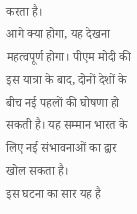करता है।
आगे क्या होगा, यह देखना महत्वपूर्ण होगा। पीएम मोदी की इस यात्रा के बाद, दोनों देशों के बीच नई पहलों की घोषणा हो सकती है। यह सम्मान भारत के लिए नई संभावनाओं का द्वार खोल सकता है।
इस घटना का सार यह है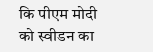कि पीएम मोदी को स्वीडन का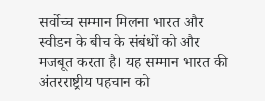सर्वोच्च सम्मान मिलना भारत और स्वीडन के बीच के संबंधों को और मजबूत करता है। यह सम्मान भारत की अंतरराष्ट्रीय पहचान को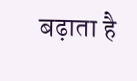बढ़ाता है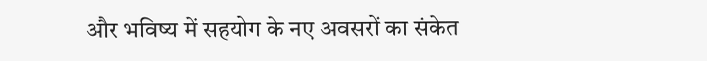और भविष्य में सहयोग के नए अवसरों का संकेत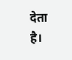देता है।